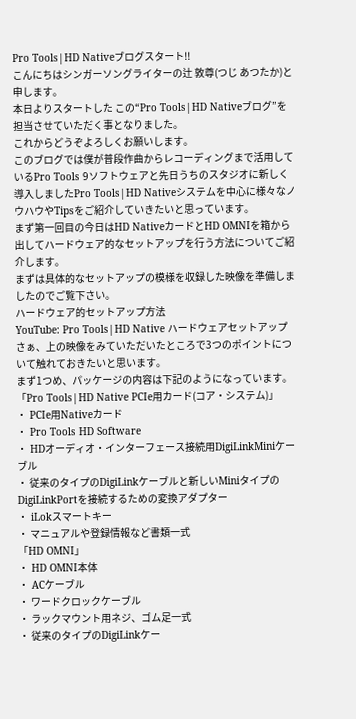Pro Tools|HD Nativeブログスタート!!
こんにちはシンガーソングライターの辻 敦尊(つじ あつたか)と申します。
本日よりスタートした この“Pro Tools|HD Nativeブログ”を担当させていただく事となりました。
これからどうぞよろしくお願いします。
このブログでは僕が普段作曲からレコーディングまで活用しているPro Tools 9ソフトウェアと先日うちのスタジオに新しく導入しましたPro Tools|HD Nativeシステムを中心に様々なノウハウやTipsをご紹介していきたいと思っています。
まず第一回目の今日はHD NativeカードとHD OMNIを箱から出してハードウェア的なセットアップを行う方法についてご紹介します。
まずは具体的なセットアップの模様を収録した映像を準備しましたのでご覧下さい。
ハードウェア的セットアップ方法
YouTube: Pro Tools|HD Native ハードウェアセットアップ
さぁ、上の映像をみていただいたところで3つのポイントについて触れておきたいと思います。
まず1つめ、パッケージの内容は下記のようになっています。
「Pro Tools|HD Native PCIe用カード(コア・システム)」
・ PCIe用Nativeカード
・ Pro Tools HD Software
・ HDオーディオ・インターフェース接続用DigiLinkMiniケーブル
・ 従来のタイプのDigiLinkケーブルと新しいMiniタイプのDigiLinkPortを接続するための変換アダプター
・ iLokスマートキー
・ マニュアルや登録情報など書類一式
「HD OMNI」
・ HD OMNI本体
・ ACケーブル
・ ワードクロックケーブル
・ ラックマウント用ネジ、ゴム足一式
・ 従来のタイプのDigiLinkケー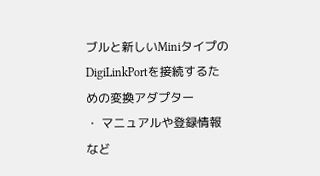ブルと新しいMiniタイプのDigiLinkPortを接続するための変換アダプター
・ マニュアルや登録情報など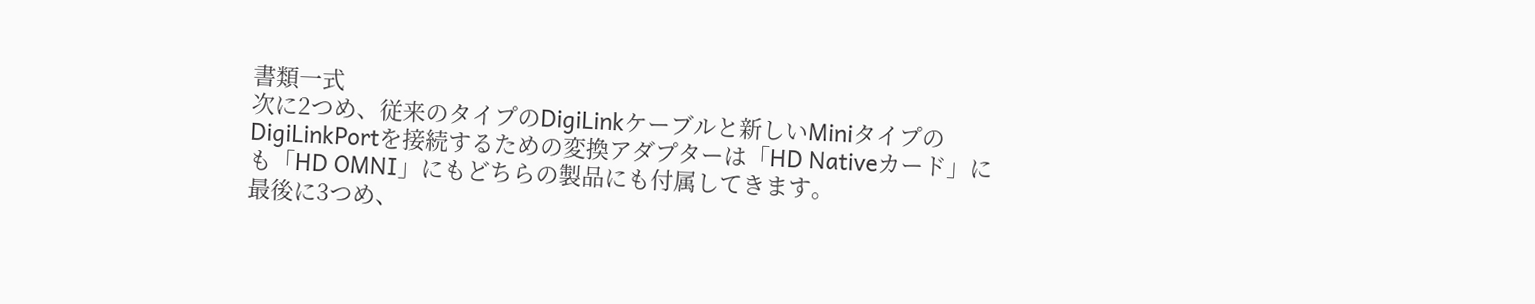書類一式
次に2つめ、従来のタイプのDigiLinkケーブルと新しいMiniタイプのDigiLinkPortを接続するための変換アダプターは「HD Nativeカード」にも「HD OMNI」にもどちらの製品にも付属してきます。
最後に3つめ、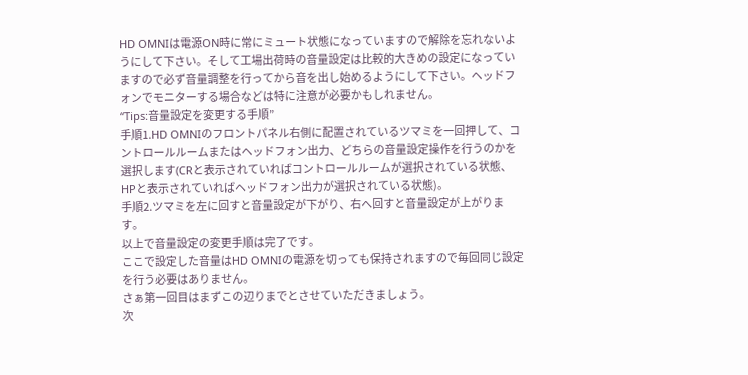HD OMNIは電源ON時に常にミュート状態になっていますので解除を忘れないようにして下さい。そして工場出荷時の音量設定は比較的大きめの設定になっていますので必ず音量調整を行ってから音を出し始めるようにして下さい。ヘッドフォンでモニターする場合などは特に注意が必要かもしれません。
“Tips:音量設定を変更する手順”
手順1.HD OMNIのフロントパネル右側に配置されているツマミを一回押して、コントロールルームまたはヘッドフォン出力、どちらの音量設定操作を行うのかを選択します(CRと表示されていればコントロールルームが選択されている状態、HPと表示されていればヘッドフォン出力が選択されている状態)。
手順2.ツマミを左に回すと音量設定が下がり、右へ回すと音量設定が上がります。
以上で音量設定の変更手順は完了です。
ここで設定した音量はHD OMNIの電源を切っても保持されますので毎回同じ設定を行う必要はありません。
さぁ第一回目はまずこの辺りまでとさせていただきましょう。
次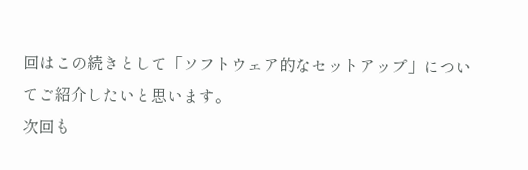回はこの続きとして「ソフトウェア的なセットアップ」についてご紹介したいと思います。
次回も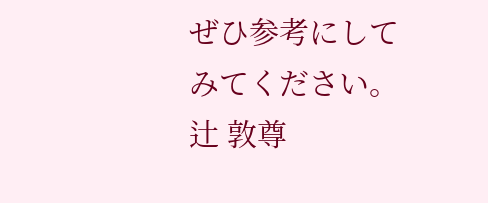ぜひ参考にしてみてください。
辻 敦尊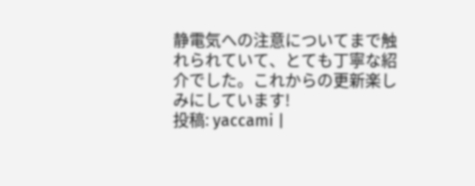静電気への注意についてまで触れられていて、とても丁寧な紹介でした。これからの更新楽しみにしています!
投稿: yaccami |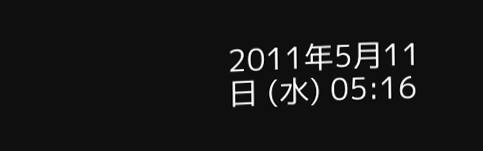2011年5月11日 (水) 05:16